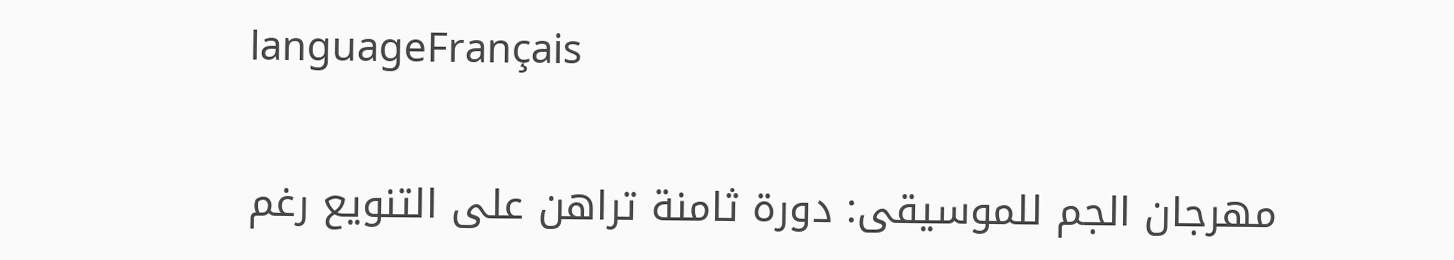languageFrançais

مهرجان الجم للموسيقى: دورة ثامنة تراهن على التنويع رغم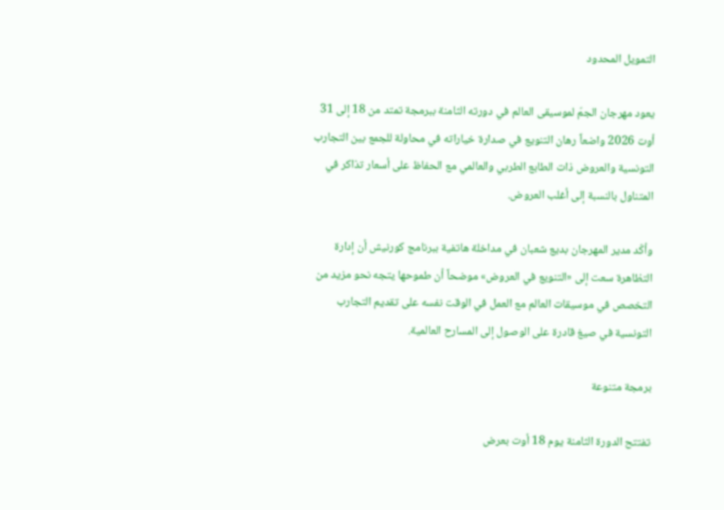التمويل المحدود

يعود مهرجان الجمّ لموسيقى العالم في دورته الثامنة ببرمجة تمتد من 18 إلى 31 أوت 2026 واضعاً رهان التنويع في صدارة خياراته في محاولة للجمع بين التجارب التونسية والعروض ذات الطابع الطربي والعالمي مع الحفاظ على أسعار تذاكر في المتناول بالنسبة إلى أغلب العروض.

وأكّد مدير المهرجان بديع شعبان في مداخلة هاتفية ببرنامج كورنيش أن إدارة التظاهرة سعت إلى «التنويع في العروض» موضحاً أن طموحها يتجه نحو مزيد من التخصص في موسيقات العالم مع العمل في الوقت نفسه على تقديم التجارب التونسية في صيغ قادرة على الوصول إلى المسارح العالمية.

برمجة متنوعة

تفتتح الدورة الثامنة يوم 18 أوت بعرض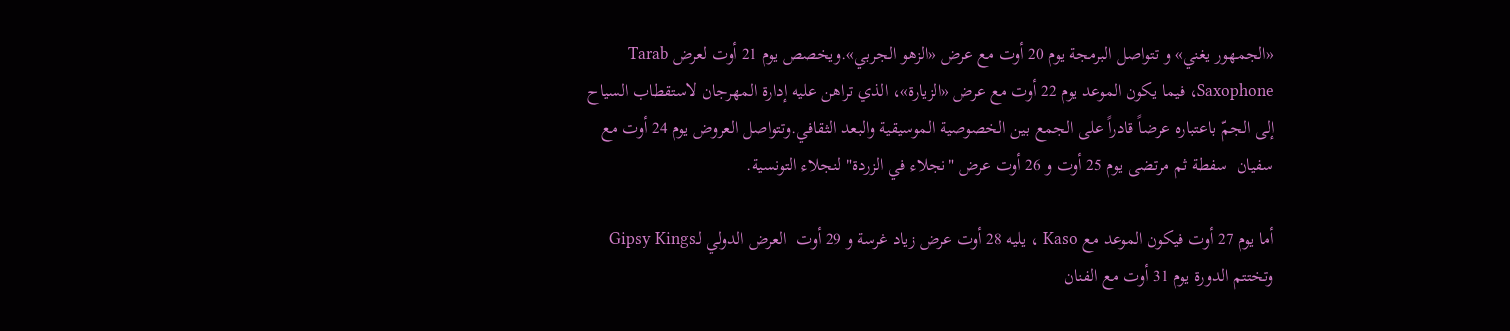«الجمهور يغني» و تتواصل البرمجة يوم 20 أوت مع عرض «الزهو الجربي».ويخصص يوم 21 أوت لعرض Tarab Saxophone، فيما يكون الموعد يوم 22 أوت مع عرض «الزيارة»، الذي تراهن عليه إدارة المهرجان لاستقطاب السياح إلى الجمّ باعتباره عرضاً قادراً على الجمع بين الخصوصية الموسيقية والبعد الثقافي.وتتواصل العروض يوم 24 أوت مع سفيان  سفطة ثم مرتضى يوم 25 أوت و 26 أوت عرض "نجلاء في الزردة" لنجلاء التونسية.

أما يوم 27 أوت فيكون الموعد مع Kaso ، يليه 28 أوت عرض زياد غرسة و 29 أوت  العرض الدولي لـGipsy Kings وتختتم الدورة يوم 31 أوت مع الفنان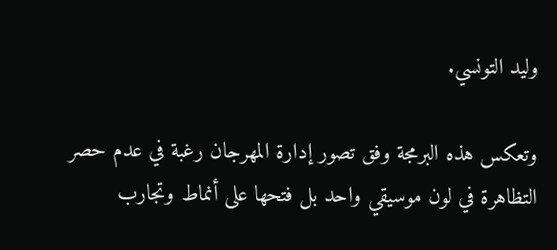وليد التونسي.

وتعكس هذه البرمجة وفق تصور إدارة المهرجان رغبة في عدم حصر التظاهرة في لون موسيقي واحد بل فتحها على أنماط وتجارب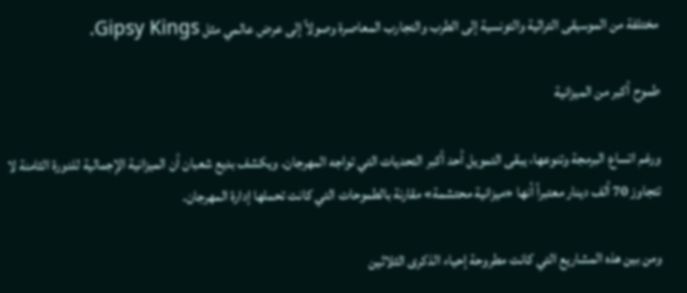مختلفة من الموسيقى التراثية والتونسية إلى الطرب والتجارب المعاصرة وصولاً إلى عرض عالمي مثل Gipsy Kings.

طموح أكبر من الميزانية

ورغم اتساع البرمجة وتنوعها، يبقى التمويل أحد أكبر التحديات التي تواجه المهرجان. ويكشف بديع شعبان أن الميزانية الإجمالية للدورة الثامنة لا تتجاوز 70 ألف دينار معتبراً أنها «ميزانية محتشمة» مقارنة بالطموحات التي كانت تحملها إدارة المهرجان.

ومن بين هذه المشاريع التي كانت مطروحة إحياء الذكرى الثلاثين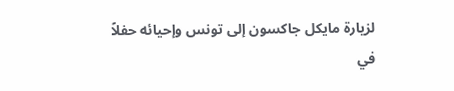لزيارة مايكل جاكسون إلى تونس وإحيائه حفلاً في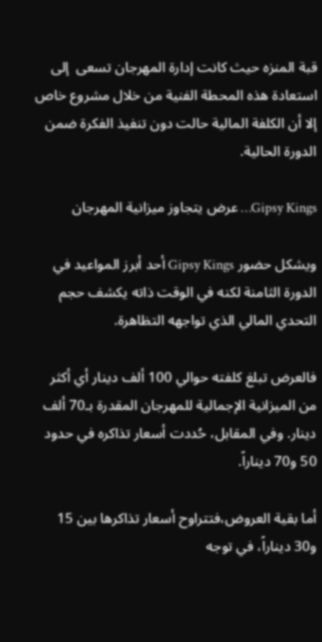قبة المنزه حيث كانت إدارة المهرجان تسعى  إلى استعادة هذه المحطة الفنية من خلال مشروع خاص إلا أن الكلفة المالية حالت دون تنفيذ الفكرة ضمن الدورة الحالية.

Gipsy Kings… عرض يتجاوز ميزانية المهرجان

ويشكل حضور Gipsy Kings أحد أبرز المواعيد في الدورة الثامنة لكنه في الوقت ذاته يكشف حجم التحدي المالي الذي تواجهه التظاهرة.

فالعرض تبلغ كلفته حوالي 100 ألف دينار أي أكثر من الميزانية الإجمالية للمهرجان المقدرة بـ70 ألف دينار. وفي المقابل، حُددت أسعار تذاكره في حدود 50 و70 ديناراً.

أما بقية العروض،فتتراوح أسعار تذاكرها بين 15 و30 ديناراً، في توجه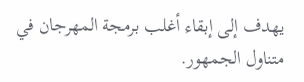يهدف إلى إبقاء أغلب برمجة المهرجان في متناول الجمهور.